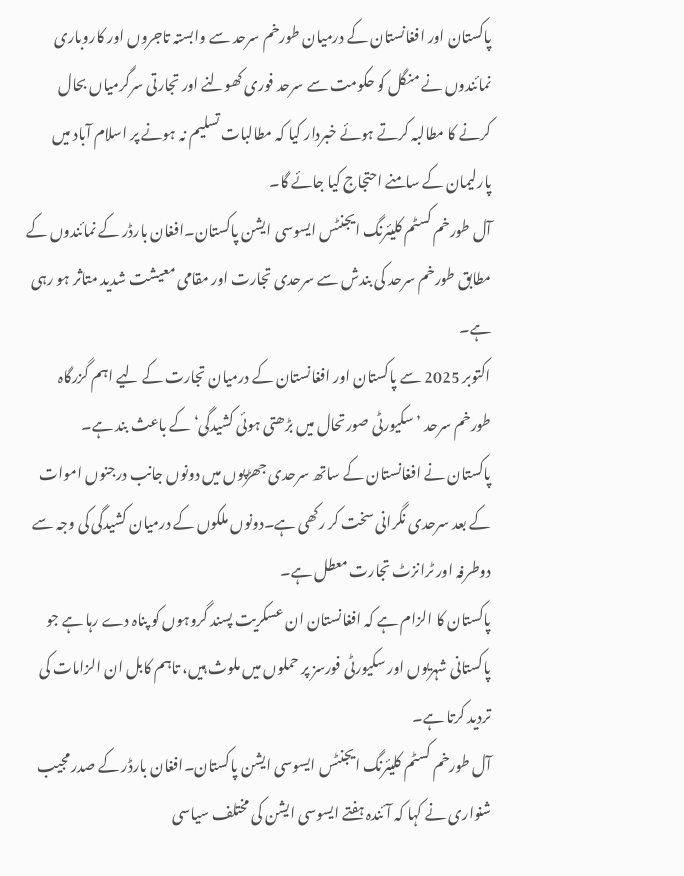پاکستان اور افغانستان کے درمیان طورخم سرحد سے وابستہ تاجروں اور کاروباری نمائندوں نے منگل کو حکومت سے سرحد فوری کھولنے اور تجارتی سرگرمیاں بحال کرنے کا مطالبہ کرتے ہوئے خبردار کیا کہ مطالبات تسلیم نہ ہونے پر اسلام آباد میں پارلیمان کے سامنے احتجاج کیا جائے گا۔
آل طورخم کسٹم کلیئرنگ ایجنٹس ایسوسی ایشن پاکستان۔افغان بارڈر کے نمائندوں کے مطابق طورخم سرحد کی بندش سے سرحدی تجارت اور مقامی معیشت شدید متاثر ہو رہی ہے۔
اکتوبر 2025 سے پاکستان اور افغانستان کے درمیان تجارت کے لیے اہم گزرگاہ طورخم سرحد ’سکیورٹی صورتحال میں بڑھتی ہوئی کشیدگی‘ کے باعث بند ہے۔
پاکستان نے افغانستان کے ساتھ سرحدی جھڑپوں میں دونوں جانب درجنوں اموات کے بعد سرحدی نگرانی سخت کر رکھی ہے۔دونوں ملکوں کے درمیان کشیدگی کی وجہ سے دوطرفہ اور ٹرانزٹ تجارت معطل ہے۔
پاکستان کا الزام ہے کہ افغانستان ان عسکریت پسند گروہوں کو پناہ دے رہا ہے جو پاکستانی شہریوں اور سکیورٹی فورسز پر حملوں میں ملوث ہیں، تاہم کابل ان الزامات کی تردید کرتا ہے۔
آل طورخم کسٹم کلیئرنگ ایجنٹس ایسوسی ایشن پاکستان۔افغان بارڈر کے صدر مجیب شنواری نے کہا کہ آئندہ ہفتے ایسوسی ایشن کی مختلف سیاسی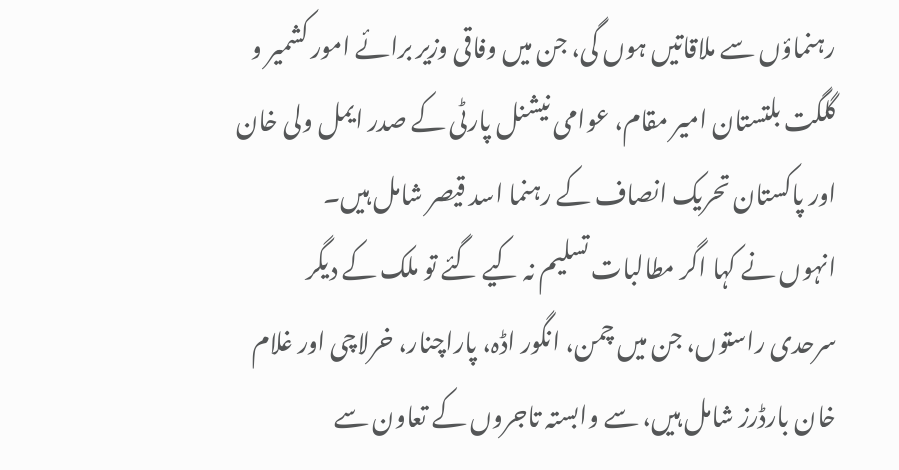رہنماؤں سے ملاقاتیں ہوں گی، جن میں وفاقی وزیر برائے امور کشمیر و گلگت بلتستان امیر مقام، عوامی نیشنل پارٹی کے صدر ایمل ولی خان اور پاکستان تحریک انصاف کے رہنما اسد قیصر شامل ہیں۔
انہوں نے کہا اگر مطالبات تسلیم نہ کیے گئے تو ملک کے دیگر سرحدی راستوں، جن میں چمن، انگور اڈہ، پاراچنار، خرلاچی اور غلام خان بارڈرز شامل ہیں، سے وابستہ تاجروں کے تعاون سے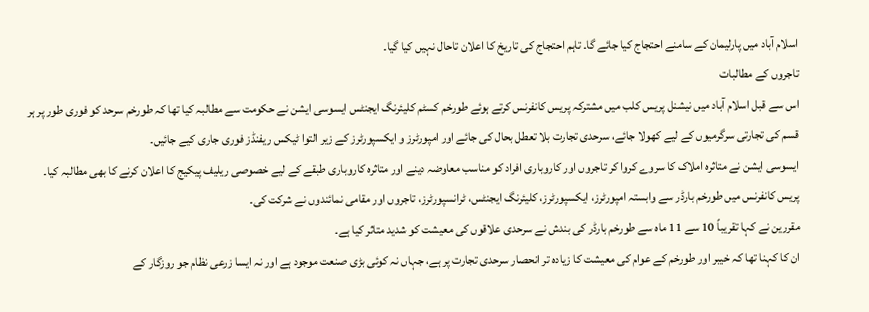اسلام آباد میں پارلیمان کے سامنے احتجاج کیا جائے گا۔ تاہم احتجاج کی تاریخ کا اعلان تاحال نہیں کیا گیا۔
تاجروں کے مطالبات
اس سے قبل اسلام آباد میں نیشنل پریس کلب میں مشترکہ پریس کانفرنس کرتے ہوئے طورخم کسٹم کلیئرنگ ایجنٹس ایسوسی ایشن نے حکومت سے مطالبہ کیا تھا کہ طورخم سرحد کو فوری طور پر ہر قسم کی تجارتی سرگرمیوں کے لیے کھولا جائے، سرحدی تجارت بلا تعطل بحال کی جائے اور امپورٹرز و ایکسپورٹرز کے زیر التوا ٹیکس ریفنڈز فوری جاری کیے جائیں۔
ایسوسی ایشن نے متاثرہ املاک کا سروے کروا کر تاجروں اور کاروباری افراد کو مناسب معاوضہ دینے اور متاثرہ کاروباری طبقے کے لیے خصوصی ریلیف پیکیج کا اعلان کرنے کا بھی مطالبہ کیا۔
پریس کانفرنس میں طورخم بارڈر سے وابستہ امپورٹرز، ایکسپورٹرز، کلیئرنگ ایجنٹس، ٹرانسپورٹرز، تاجروں اور مقامی نمائندوں نے شرکت کی۔
مقررین نے کہا تقریباً 10 سے 11 ماہ سے طورخم بارڈر کی بندش نے سرحدی علاقوں کی معیشت کو شدید متاثر کیا ہے۔
ان کا کہنا تھا کہ خیبر اور طورخم کے عوام کی معیشت کا زیادہ تر انحصار سرحدی تجارت پر ہے، جہاں نہ کوئی بڑی صنعت موجود ہے اور نہ ایسا زرعی نظام جو روزگار کے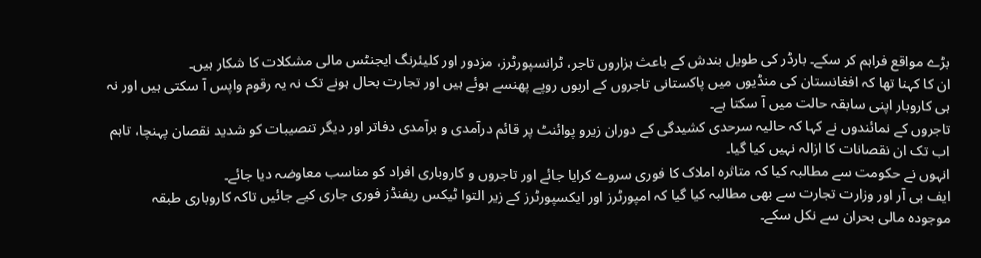بڑے مواقع فراہم کر سکے۔ بارڈر کی طویل بندش کے باعث ہزاروں تاجر، ٹرانسپورٹرز، مزدور اور کلیئرنگ ایجنٹس مالی مشکلات کا شکار ہیں۔
ان کا کہنا تھا کہ افغانستان کی منڈیوں میں پاکستانی تاجروں کے اربوں روپے پھنسے ہوئے ہیں اور تجارت بحال ہونے تک نہ یہ رقوم واپس آ سکتی ہیں اور نہ ہی کاروبار اپنی سابقہ حالت میں آ سکتا ہے۔
تاجروں کے نمائندوں نے کہا کہ حالیہ سرحدی کشیدگی کے دوران زیرو پوائنٹ پر قائم درآمدی و برآمدی دفاتر اور دیگر تنصیبات کو شدید نقصان پہنچا، تاہم اب تک ان نقصانات کا ازالہ نہیں کیا گیا۔
انہوں نے حکومت سے مطالبہ کیا کہ متاثرہ املاک کا فوری سروے کرایا جائے اور تاجروں و کاروباری افراد کو مناسب معاوضہ دیا جائے۔
ایف بی آر اور وزارت تجارت سے بھی مطالبہ کیا گیا کہ امپورٹرز اور ایکسپورٹرز کے زیر التوا ٹیکس ریفنڈز فوری جاری کیے جائیں تاکہ کاروباری طبقہ موجودہ مالی بحران سے نکل سکے۔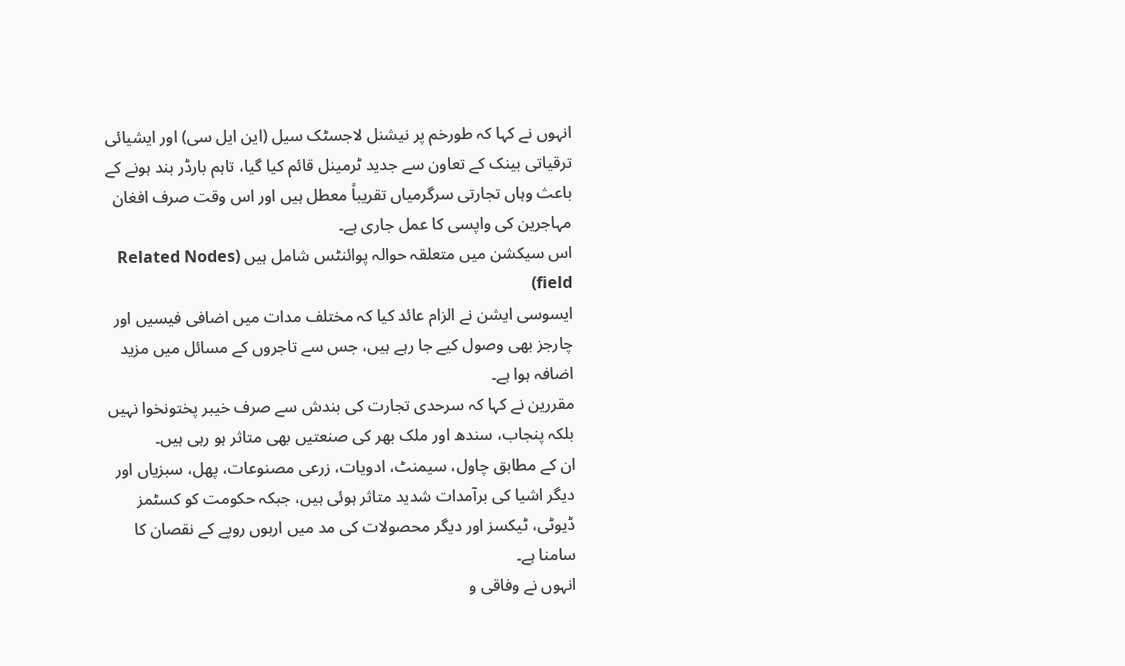انہوں نے کہا کہ طورخم پر نیشنل لاجسٹک سیل (این ایل سی) اور ایشیائی ترقیاتی بینک کے تعاون سے جدید ٹرمینل قائم کیا گیا، تاہم بارڈر بند ہونے کے باعث وہاں تجارتی سرگرمیاں تقریباً معطل ہیں اور اس وقت صرف افغان مہاجرین کی واپسی کا عمل جاری ہے۔
اس سیکشن میں متعلقہ حوالہ پوائنٹس شامل ہیں (Related Nodes field)
ایسوسی ایشن نے الزام عائد کیا کہ مختلف مدات میں اضافی فیسیں اور چارجز بھی وصول کیے جا رہے ہیں، جس سے تاجروں کے مسائل میں مزید اضافہ ہوا ہے۔
مقررین نے کہا کہ سرحدی تجارت کی بندش سے صرف خیبر پختونخوا نہیں بلکہ پنجاب، سندھ اور ملک بھر کی صنعتیں بھی متاثر ہو رہی ہیں۔
ان کے مطابق چاول، سیمنٹ، ادویات، زرعی مصنوعات، پھل، سبزیاں اور دیگر اشیا کی برآمدات شدید متاثر ہوئی ہیں، جبکہ حکومت کو کسٹمز ڈیوٹی، ٹیکسز اور دیگر محصولات کی مد میں اربوں روپے کے نقصان کا سامنا ہے۔
انہوں نے وفاقی و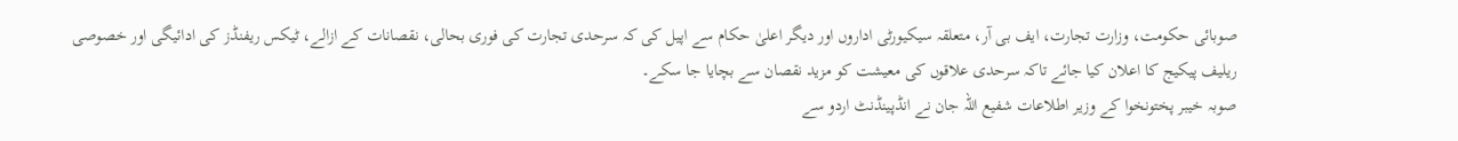صوبائی حکومت، وزارت تجارت، ایف بی آر، متعلقہ سیکیورٹی اداروں اور دیگر اعلیٰ حکام سے اپیل کی کہ سرحدی تجارت کی فوری بحالی، نقصانات کے ازالے، ٹیکس ریفنڈز کی ادائیگی اور خصوصی ریلیف پیکیج کا اعلان کیا جائے تاکہ سرحدی علاقوں کی معیشت کو مزید نقصان سے بچایا جا سکے۔
صوبہ خیبر پختونخوا کے وزیر اطلاعات شفیع اللہ جان نے انڈپینڈنٹ اردو سے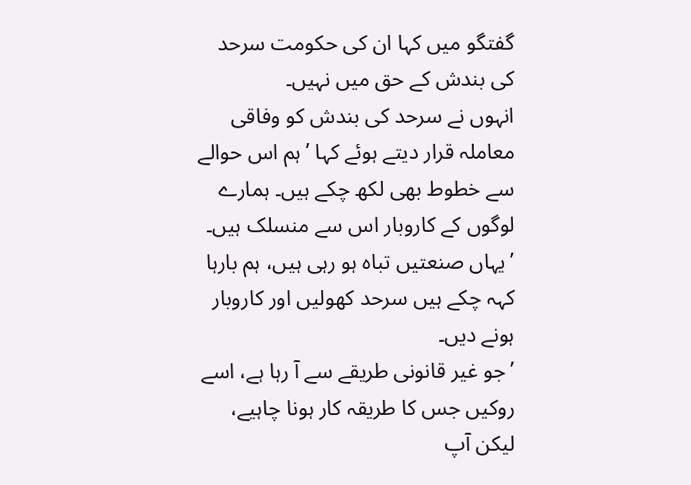گفتگو میں کہا ان کی حکومت سرحد کی بندش کے حق میں نہیں۔
انہوں نے سرحد کی بندش کو وفاقی معاملہ قرار دیتے ہوئے کہا ’ہم اس حوالے سے خطوط بھی لکھ چکے ہیں۔ ہمارے لوگوں کے کاروبار اس سے منسلک ہیں۔
’یہاں صنعتیں تباہ ہو رہی ہیں، ہم بارہا کہہ چکے ہیں سرحد کھولیں اور کاروبار ہونے دیں۔
’جو غیر قانونی طریقے سے آ رہا ہے، اسے روکیں جس کا طریقہ کار ہونا چاہیے، لیکن آپ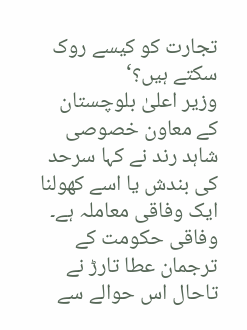تجارت کو کیسے روک سکتے ہیں؟‘
وزیر اعلیٰ بلوچستان کے معاون خصوصی شاہد رند نے کہا سرحد کی بندش یا اسے کھولنا ایک وفاقی معاملہ ہے۔
وفاقی حکومت کے ترجمان عطا تارڑ نے تاحال اس حوالے سے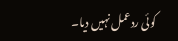کوئی ردعمل نہیں دیا۔